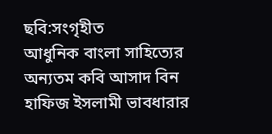ছবি:সংগৃহীত
আধুনিক বাংলা সাহিত্যের অন্যতম কবি আসাদ বিন হাফিজ ইসলামী ভাবধারার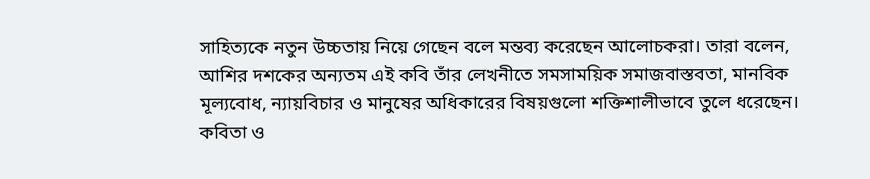সাহিত্যকে নতুন উচ্চতায় নিয়ে গেছেন বলে মন্তব্য করেছেন আলোচকরা। তারা বলেন, আশির দশকের অন্যতম এই কবি তাঁর লেখনীতে সমসাময়িক সমাজবাস্তবতা, মানবিক মূল্যবোধ, ন্যায়বিচার ও মানুষের অধিকারের বিষয়গুলো শক্তিশালীভাবে তুলে ধরেছেন। কবিতা ও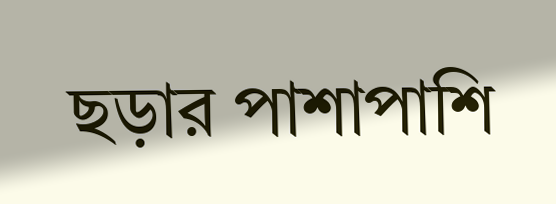ছড়ার পাশাপাশি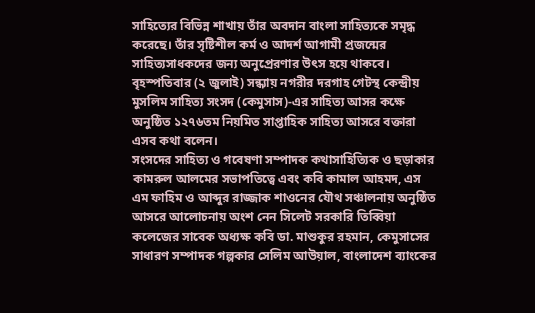সাহিত্যের বিভিন্ন শাখায় তাঁর অবদান বাংলা সাহিত্যকে সমৃদ্ধ করেছে। তাঁর সৃষ্টিশীল কর্ম ও আদর্শ আগামী প্রজন্মের সাহিত্যসাধকদের জন্য অনুপ্রেরণার উৎস হয়ে থাকবে।
বৃহস্পতিবার (২ জুলাই) সন্ধ্যায় নগরীর দরগাহ গেটস্থ কেন্দ্রীয় মুসলিম সাহিত্য সংসদ (কেমুসাস)-এর সাহিত্য আসর কক্ষে অনুষ্ঠিত ১২৭৬তম নিয়মিত সাপ্তাহিক সাহিত্য আসরে বক্তারা এসব কথা বলেন।
সংসদের সাহিত্য ও গবেষণা সম্পাদক কথাসাহিত্যিক ও ছড়াকার কামরুল আলমের সভাপতিত্বে এবং কবি কামাল আহমদ, এস এম ফাহিম ও আব্দুর রাজ্জাক শাওনের যৌথ সঞ্চালনায় অনুষ্ঠিত আসরে আলোচনায় অংশ নেন সিলেট সরকারি তিব্বিয়া কলেজের সাবেক অধ্যক্ষ কবি ডা. মাশুকুর রহমান, কেমুসাসের সাধারণ সম্পাদক গল্পকার সেলিম আউয়াল, বাংলাদেশ ব্যাংকের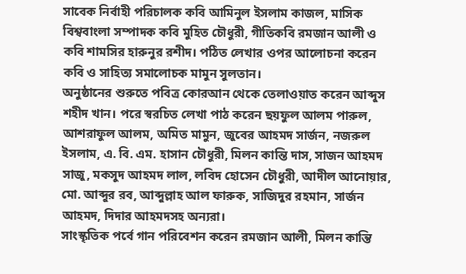সাবেক নির্বাহী পরিচালক কবি আমিনুল ইসলাম কাজল, মাসিক বিশ্ববাংলা সম্পাদক কবি মুহিত চৌধুরী, গীতিকবি রমজান আলী ও কবি শামসির হারুনুর রশীদ। পঠিত লেখার ওপর আলোচনা করেন কবি ও সাহিত্য সমালোচক মামুন সুলতান।
অনুষ্ঠানের শুরুতে পবিত্র কোরআন থেকে তেলাওয়াত করেন আব্দুস শহীদ খান। পরে স্বরচিত লেখা পাঠ করেন ছয়ফুল আলম পারুল, আশরাফুল আলম, অমিত মামুন, জুবের আহমদ সার্জন, নজরুল ইসলাম, এ. বি. এম. হাসান চৌধুরী, মিলন কান্তি দাস, সাজন আহমদ সাজু, মকসুদ আহমদ লাল, লবিদ হোসেন চৌধুরী, আদীল আনোয়ার, মো. আব্দুর রব, আব্দুল্লাহ আল ফারুক, সাজিদুর রহমান, সার্জন আহমদ, দিদার আহমদসহ অন্যরা।
সাংস্কৃতিক পর্বে গান পরিবেশন করেন রমজান আলী, মিলন কান্তি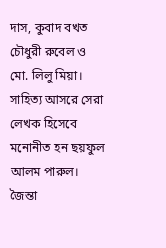দাস, কুবাদ বখত চৌধুরী রুবেল ও মো. লিলু মিয়া। সাহিত্য আসরে সেরা লেখক হিসেবে মনোনীত হন ছয়ফুল আলম পারুল।
জৈন্তা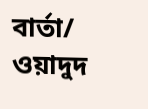বার্তা/ ওয়াদুদ